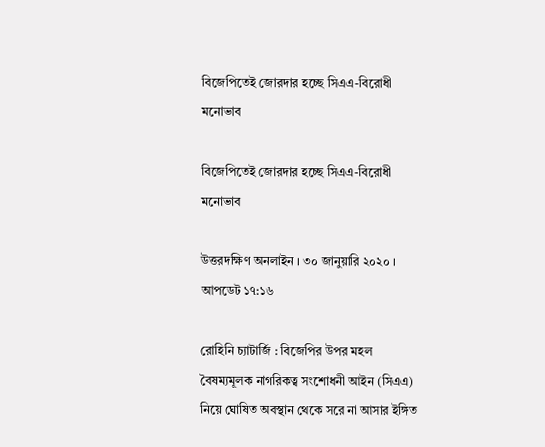বিজেপিতেই জোরদার হচ্ছে সিএএ-বিরোধী মনোভাব

বিজেপিতেই জোরদার হচ্ছে সিএএ-বিরোধী মনোভাব

উত্তরদক্ষিণ অনলাইন । ৩০ জানুয়ারি ২০২০ । আপডেট ১৭:১৬

রোহিনি চ্যাটার্জি : বিজেপির উপর মহল বৈষম্যমূলক নাগরিকত্ব সংশোধনী আইন (সিএএ) নিয়ে ঘোষিত অবস্থান থেকে সরে না আসার ইঙ্গিত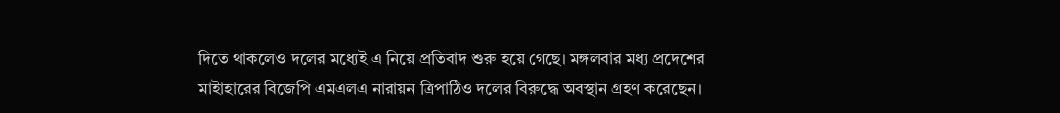দিতে থাকলেও দলের মধ্যেই এ নিয়ে প্রতিবাদ শুরু হয়ে গেছে। মঙ্গলবার মধ্য প্রদেশের মাইাহারের বিজেপি এমএলএ নারায়ন ত্রিপাঠিও দলের বিরুদ্ধে অবস্থান গ্রহণ করেছেন।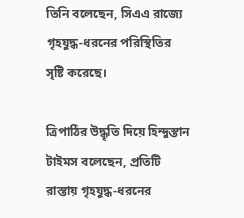তিনি বলেছেন, সিএএ রাজ্যে গৃহযুদ্ধ-ধরনের পরিস্থিতির সৃষ্টি করেছে।

ত্রিপাঠির উদ্ধৃতি দিয়ে হিন্দুস্তান টাইমস বলেছেন, প্রতিটি রাস্তায় গৃহযুদ্ধ-ধরনের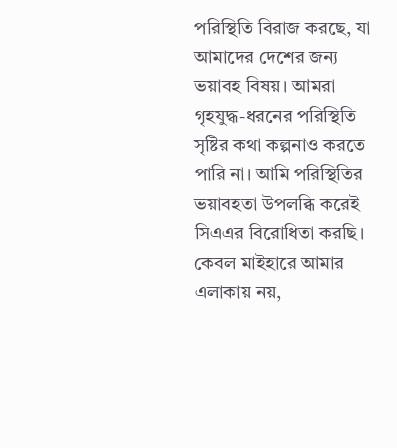পরিস্থিতি বিরাজ করছে, যা আমাদের দেশের জন্য ভয়াবহ বিষয়। আমরা গৃহযুদ্ধ-ধরনের পরিস্থিতি সৃষ্টির কথা কল্পনাও করতে পারি না। আমি পরিস্থিতির ভয়াবহতা উপলব্ধি করেই সিএএর বিরোধিতা করছি। কেবল মাইহারে আমার এলাকায় নয়,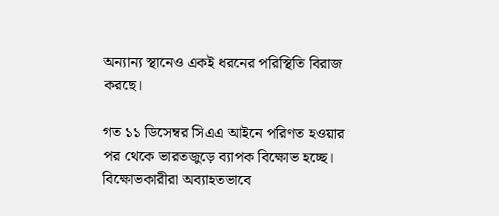অন্যান্য স্থানেও একই ধরনের পরিস্থিতি বিরাজ করছে।

গত ১১ ডিসেম্বর সিএএ আইনে পরিণত হওয়ার পর থেকে ভারতজুড়ে ব্যাপক বিক্ষোভ হচ্ছে। বিক্ষোভকারীরা অব্যাহতভাবে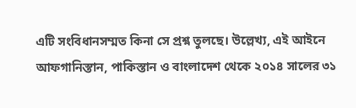এটি সংবিধানসম্মত কিনা সে প্রশ্ন তুলছে। উল্লেখ্য, এই আইনে আফগানিস্তান, পাকিস্তান ও বাংলাদেশ থেকে ২০১৪ সালের ৩১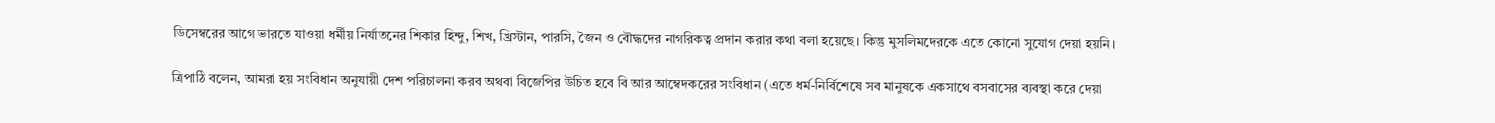ডিসেম্বরের আগে ভারতে যাওয়া ধর্মীয় নির্যাতনের শিকার হিন্দু, শিখ, খ্রিস্টান, পারসি, জৈন ও বৌদ্ধদের নাগরিকত্ব প্রদান করার কথা বলা হয়েছে। কিন্তু মুসলিমদেরকে এতে কোনো সুযোগ দেয়া হয়নি।

ত্রিপাঠি বলেন, আমরা হয় সংবিধান অনুযায়ী দেশ পরিচালনা করব অথবা বিজেপির উচিত হবে বি আর আম্বেদকরের সংবিধান (এতে ধর্ম-নির্বিশেষে সব মানুষকে একসাথে বসবাসের ব্যবস্থা করে দেয়া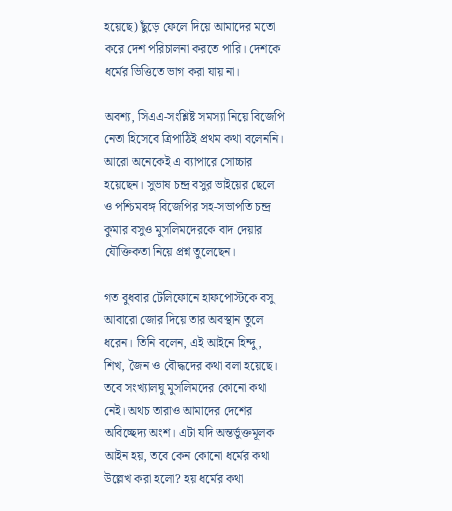হয়েছে) ছুঁড়ে ফেলে দিয়ে আমাদের মতো করে দেশ পরিচালনা করতে পারি। দেশকে ধর্মের ভিত্তিতে ভাগ করা যায় না।

অবশ্য, সিএএ-সংশ্লিষ্ট সমস্যা নিয়ে বিজেপি নেতা হিসেবে ত্রিপাঠিই প্রথম কথা বলেননি। আরো অনেকেই এ ব্যাপারে সোচ্চার হয়েছেন। সুভাষ চন্দ্র বসুর ভাইয়ের ছেলে ও পশ্চিমবঙ্গ বিজেপির সহ-সভাপতি চন্দ্র কুমার বসুও মুসলিমদেরকে বাদ দেয়ার যৌক্তিকতা নিয়ে প্রশ্ন তুলেছেন।

গত বুধবার টেলিফোনে হাফপোস্টকে বসু আবারো জোর দিয়ে তার অবস্থান তুলে ধরেন। তিনি বলেন, এই আইনে হিন্দু, শিখ, জৈন ও বৌদ্ধদের কথা বলা হয়েছে। তবে সংখ্যালঘু মুসলিমদের কোনো কথা নেই। অথচ তারাও আমাদের দেশের অবিচ্ছেদ্য অংশ। এটা যদি অন্তর্ভুক্তমূলক আইন হয়, তবে কেন কোনো ধর্মের কথা উল্লেখ করা হলো? হয় ধর্মের কথা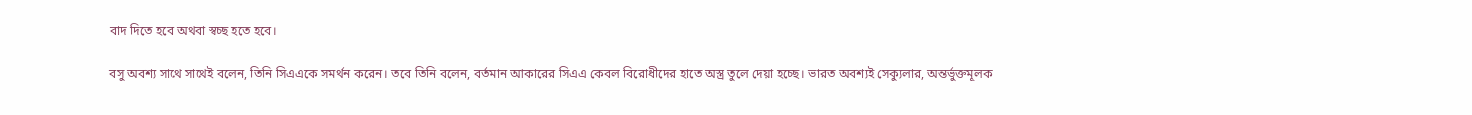বাদ দিতে হবে অথবা স্বচ্ছ হতে হবে।

বসু অবশ্য সাথে সাথেই বলেন, তিনি সিএএকে সমর্থন করেন। তবে তিনি বলেন, বর্তমান আকারের সিএএ কেবল বিরোধীদের হাতে অস্ত্র তুলে দেয়া হচ্ছে। ভারত অবশ্যই সেক্যুলার, অন্তর্ভুক্তমূলক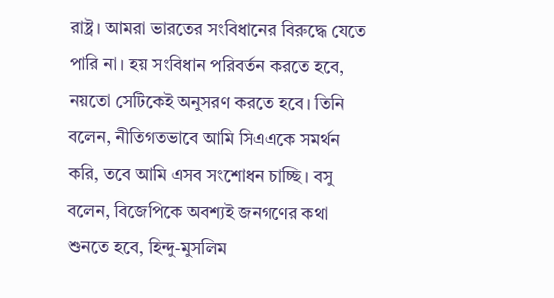রাষ্ট্র। আমরা ভারতের সংবিধানের বিরুদ্ধে যেতে পারি না। হয় সংবিধান পরিবর্তন করতে হবে, নয়তো সেটিকেই অনুসরণ করতে হবে। তিনি বলেন, নীতিগতভাবে আমি সিএএকে সমর্থন করি, তবে আমি এসব সংশোধন চাচ্ছি। বসু বলেন, বিজেপিকে অবশ্যই জনগণের কথা শুনতে হবে, হিন্দু-মুসলিম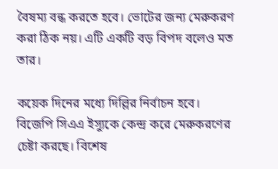বৈষম্য বন্ধ করতে হবে। ভোটের জন্য মেরুকরণ করা ঠিক নয়। এটি একটি বড় বিপদ বলেও মত তার।

কয়েক দিনের মধ্যে দিল্লির নির্বাচন হবে। বিজেপি সিএএ ইস্যুকে কেন্দ্র করে মেরুকরণের চেষ্টা করছে। বিশেষ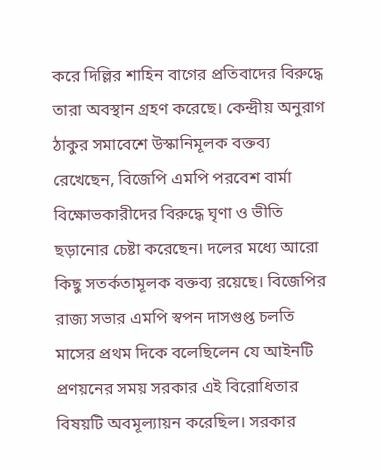করে দিল্লির শাহিন বাগের প্রতিবাদের বিরুদ্ধে তারা অবস্থান গ্রহণ করেছে। কেন্দ্রীয় অনুরাগ ঠাকুর সমাবেশে উস্কানিমূলক বক্তব্য রেখেছেন, বিজেপি এমপি পরবেশ বার্মা বিক্ষোভকারীদের বিরুদ্ধে ঘৃণা ও ভীতি ছড়ানোর চেষ্টা করেছেন। দলের মধ্যে আরো কিছু সতর্কতামূলক বক্তব্য রয়েছে। বিজেপির রাজ্য সভার এমপি স্বপন দাসগুপ্ত চলতি মাসের প্রথম দিকে বলেছিলেন যে আইনটি প্রণয়নের সময় সরকার এই বিরোধিতার বিষয়টি অবমূল্যায়ন করেছিল। সরকার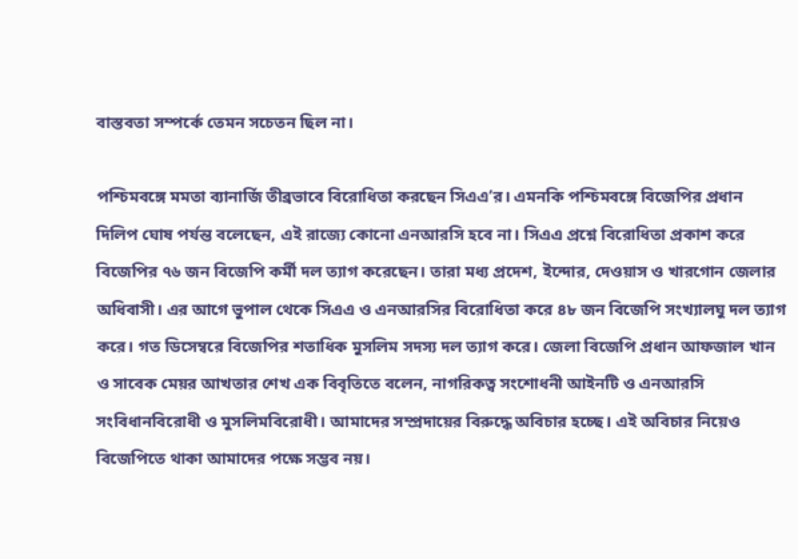বাস্তবতা সম্পর্কে তেমন সচেতন ছিল না।

পশ্চিমবঙ্গে মমতা ব্যানার্জি তীব্রভাবে বিরোধিতা করছেন সিএএ’র। এমনকি পশ্চিমবঙ্গে বিজেপির প্রধান দিলিপ ঘোষ পর্যন্ত বলেছেন, এই রাজ্যে কোনো এনআরসি হবে না। সিএএ প্রশ্নে বিরোধিতা প্রকাশ করে বিজেপির ৭৬ জন বিজেপি কর্মী দল ত্যাগ করেছেন। তারা মধ্য প্রদেশ, ইন্দোর, দেওয়াস ও খারগোন জেলার অধিবাসী। এর আগে ভুপাল থেকে সিএএ ও এনআরসির বিরোধিতা করে ৪৮ জন বিজেপি সংখ্যালঘু দল ত্যাগ করে। গত ডিসেম্বরে বিজেপির শতাধিক মুসলিম সদস্য দল ত্যাগ করে। জেলা বিজেপি প্রধান আফজাল খান ও সাবেক মেয়র আখতার শেখ এক বিবৃতিতে বলেন, নাগরিকত্ব সংশোধনী আইনটি ও এনআরসি সংবিধানবিরোধী ও মুসলিমবিরোধী। আমাদের সম্প্রদায়ের বিরুদ্ধে অবিচার হচ্ছে। এই অবিচার নিয়েও বিজেপিতে থাকা আমাদের পক্ষে সম্ভব নয়।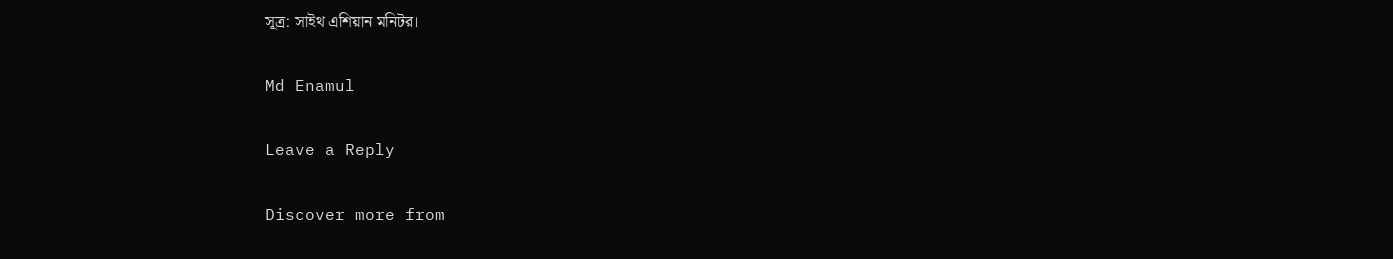সূত্র: সাইথ এশিয়ান মনিটর।

Md Enamul

Leave a Reply

Discover more from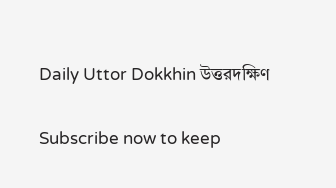Daily Uttor Dokkhin উত্তরদক্ষিণ

Subscribe now to keep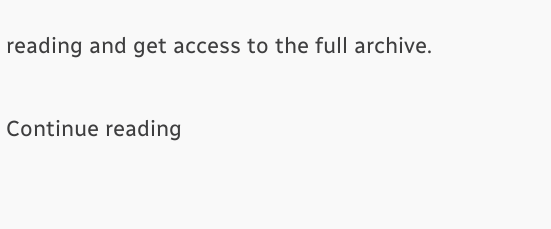reading and get access to the full archive.

Continue reading